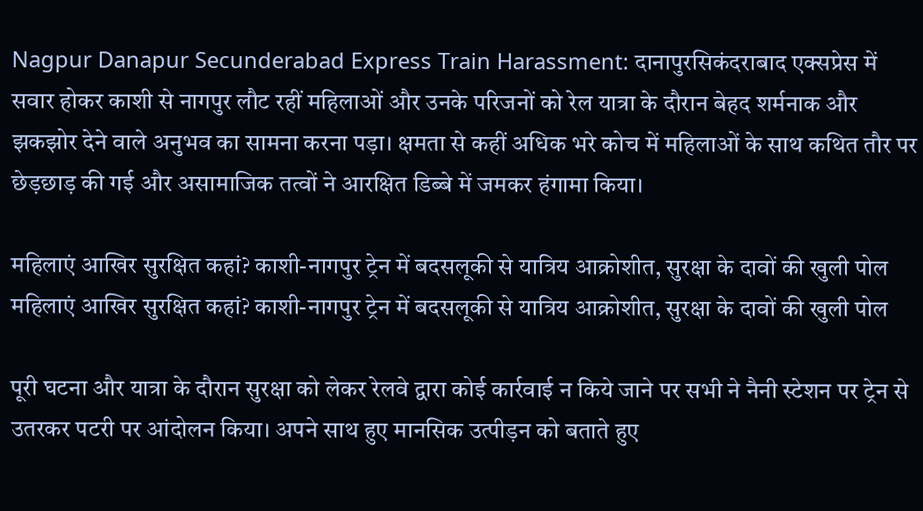Nagpur Danapur Secunderabad Express Train Harassment: दानापुरसिकंदराबाद एक्सप्रेस में सवार होकर काशी से नागपुर लौट रहीं महिलाओं और उनके परिजनों को रेल यात्रा के दौरान बेहद शर्मनाक और झकझोर देने वाले अनुभव का सामना करना पड़ा। क्षमता से कहीं अधिक भरे कोच में महिलाओं के साथ कथित तौर पर छेड़छाड़ की गई और असामाजिक तत्वों ने आरक्षित डिब्बे में जमकर हंगामा किया।

महिलाएं आखिर सुरक्षित कहां? काशी-नागपुर ट्रेन में बदसलूकी से यात्रिय आक्रोशीत, सुरक्षा के दावों की खुली पोल
महिलाएं आखिर सुरक्षित कहां? काशी-नागपुर ट्रेन में बदसलूकी से यात्रिय आक्रोशीत, सुरक्षा के दावों की खुली पोल

पूरी घटना और यात्रा के दौरान सुरक्षा को लेकर रेलवे द्वारा कोई कार्रवाई न किये जाने पर सभी ने नैनी स्टेशन पर ट्रेन से उतरकर पटरी पर आंदोलन किया। अपने साथ हुए मानसिक उत्पीड़न को बताते हुए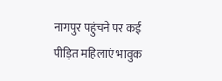नागपुर पहुंचने पर कई पीड़ित महिलाएं भावुक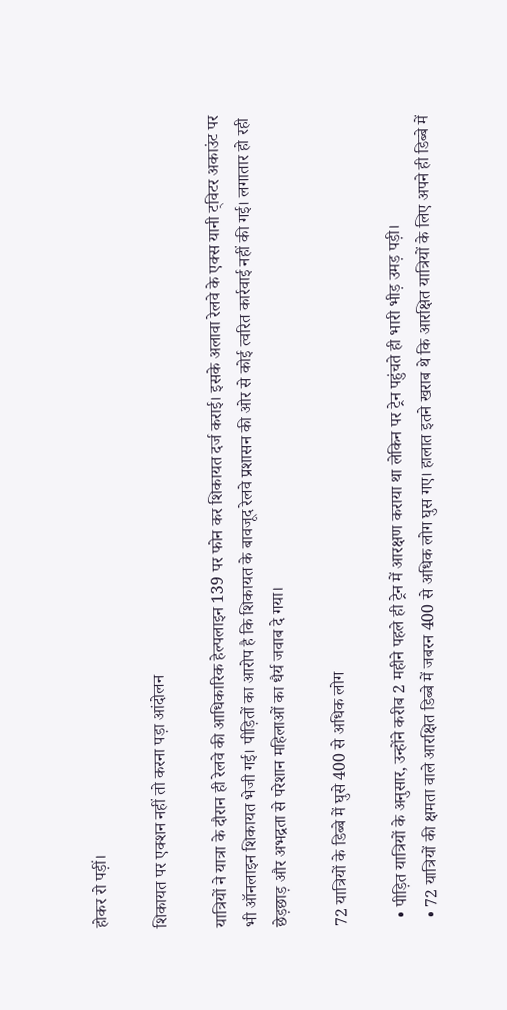होकर रो पड़ीं।

शिकायत पर एक्शन नहीं तो करना पड़ा आंदोलन

यात्रियों ने यात्रा के दौरान ही रेलवे की आधिकारिक हेल्पलाइन 139 पर फोन कर शिकायत दर्ज कराई। इसके अलावा रेलवे के एक्स यानी ट्विटर अकाउंट पर भी ऑनलाइन शिकायत भेजी गई। पीड़ितों का आरोप है कि शिकायत के बावजूद रेलवे प्रशासन की ओर से कोई त्वरित कार्रवाई नहीं की गई। लगातार हो रही छेड़छाड़ और अभद्रता से परेशान महिलाओं का धैर्य जवाब दे गया।

72 यात्रियों के डिब्बे में घुसे 400 से अधिक लोग

  • पीड़ित यात्रियों के अनुसार, उन्होंने करीब 2 महीने पहले ही ट्रेन में आरक्षण कराया था लेकिन पर ट्रेन पहुंचते ही भारी भीड़ उमड़ पड़ी।
  • 72 यात्रियों की क्षमता वाले आरक्षित डिब्बे में जबरन 400 से अधिक लोग घुस गए। हालात इतने खराब थे कि आरक्षित यात्रियों के लिए अपने ही डिब्बे में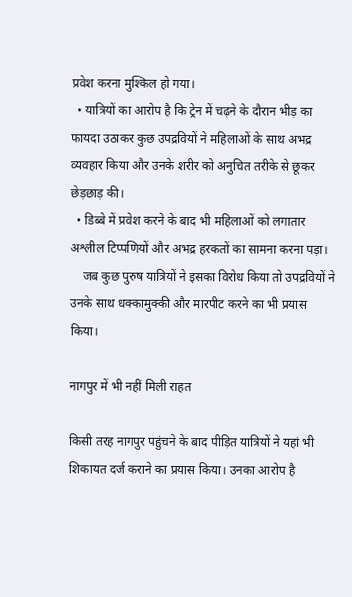प्रवेश करना मुश्किल हो गया।
  • यात्रियों का आरोप है कि ट्रेन में चढ़ने के दौरान भीड़ का फायदा उठाकर कुछ उपद्रवियों ने महिलाओं के साथ अभद्र व्यवहार किया और उनके शरीर को अनुचित तरीके से छूकर छेड़‌छाड़ की।
  • डिब्बे में प्रवेश करने के बाद भी महिलाओं को लगातार अश्लील टिप्पणियों और अभद्र हरकतों का सामना करना पड़ा।
    जब कुछ पुरुष यात्रियों ने इसका विरोध किया तो उपद्रवियों ने उनके साथ धक्कामुक्की और मारपीट करने का भी प्रयास किया।

नागपुर में भी नहीं मिली राहत

किसी तरह नागपुर पहुंचने के बाद पीड़ित यात्रियों ने यहां भी शिकायत दर्ज कराने का प्रयास किया। उनका आरोप है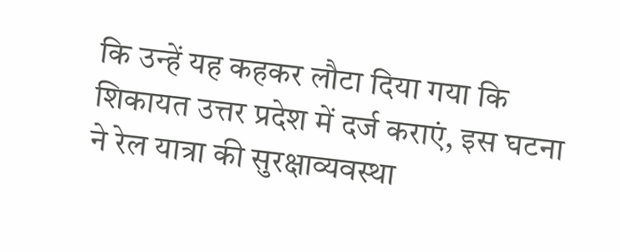कि उन्हें यह कहकर लौटा दिया गया कि शिकायत उत्तर प्रदेश में दर्ज कराएं, इस घटना ने रेल यात्रा की सुरक्षाव्यवस्था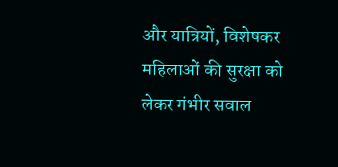और यात्रियों, विशेषकर महिलाओं की सुरक्षा को लेकर गंभीर सवाल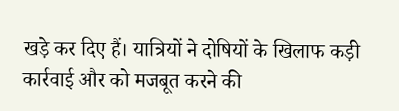खड़े कर दिए हैं। यात्रियों ने दोषियों के खिलाफ कड़ी कार्रवाई और को मजबूत करने की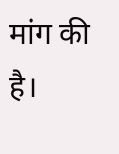मांग की है।